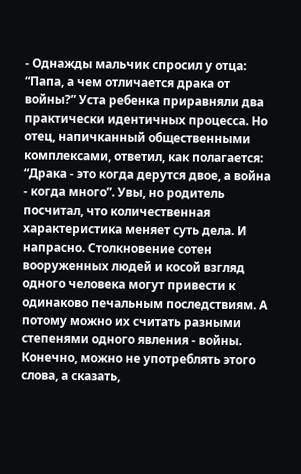- Однажды мальчик спросил у отца: “Папа, а чем отличается драка от войны?” Уста ребенка приравняли два практически идентичных процесса. Но отец, напичканный общественными комплексами, ответил, как полагается: “Драка - это когда дерутся двое, а война - когда много”. Увы, но родитель посчитал, что количественная характеристика меняет суть дела. И напрасно. Столкновение сотен вооруженных людей и косой взгляд одного человека могут привести к одинаково печальным последствиям. А потому можно их считать разными степенями одного явления - войны. Конечно, можно не употреблять этого слова, а сказать,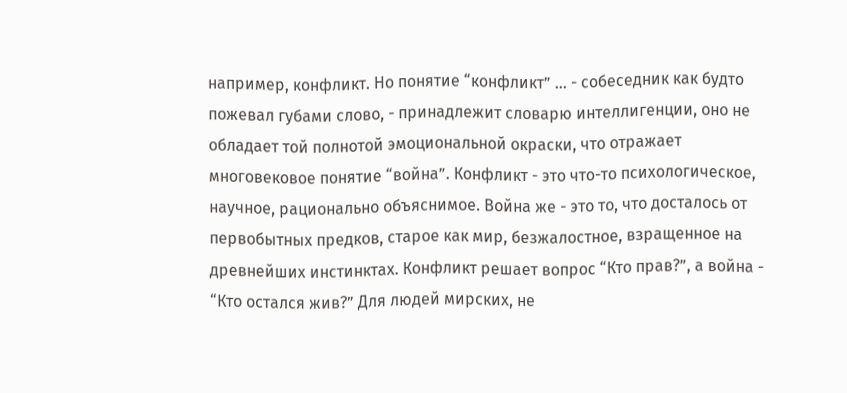например, конфликт. Но понятие “конфликт” ... - собеседник как будто пожевал губами слово, - принадлежит словарю интеллигенции, оно не обладает той полнотой эмоциональной окраски, что отражает многовековое понятие “война”. Конфликт - это что-то психологическое, научное, рационально объяснимое. Война же - это то, что досталось от первобытных предков, старое как мир, безжалостное, взращенное на древнейших инстинктах. Конфликт решает вопрос “Кто прав?”, а война - “Кто остался жив?” Для людей мирских, не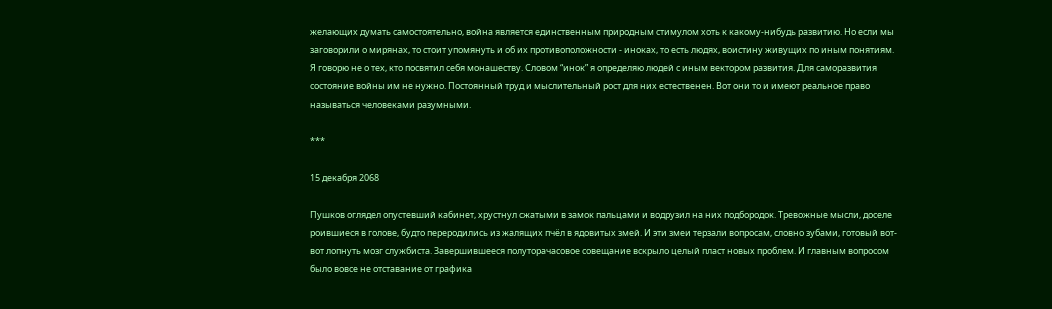желающих думать самостоятельно, война является единственным природным стимулом хоть к какому-нибудь развитию. Но если мы заговорили о мирянах, то стоит упомянуть и об их противоположности - иноках, то есть людях, воистину живущих по иным понятиям. Я говорю не о тех, кто посвятил себя монашеству. Словом “инок” я определяю людей с иным вектором развития. Для саморазвития состояние войны им не нужно. Постоянный труд и мыслительный рост для них естественен. Вот они то и имеют реальное право называться человеками разумными.

***

15 декабря 2068

Пушков оглядел опустевший кабинет, хрустнул сжатыми в замок пальцами и водрузил на них подбородок. Тревожные мысли, доселе роившиеся в голове, будто переродились из жалящих пчёл в ядовитых змей. И эти змеи терзали вопросам, словно зубами, готовый вот-вот лопнуть мозг службиста. Завершившееся полуторачасовое совещание вскрыло целый пласт новых проблем. И главным вопросом было вовсе не отставание от графика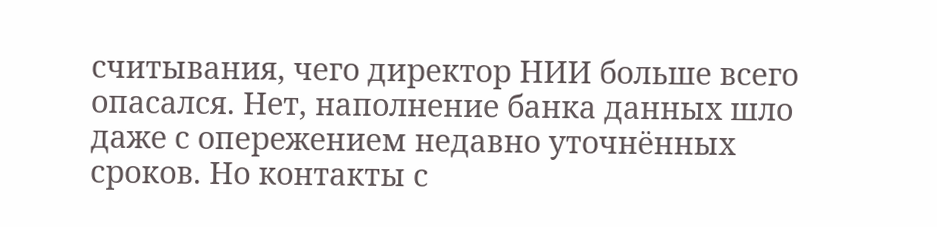считывания, чего директор НИИ больше всего опасался. Нет, наполнение банка данных шло даже с опережением недавно уточнённых сроков. Но контакты с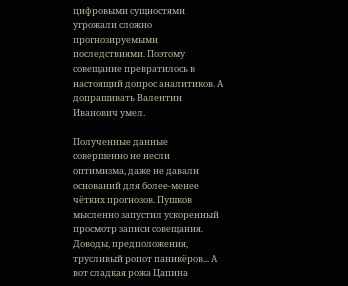цифровыми сущностями угрожали сложно прогнозируемыми последствиями. Поэтому совещание превратилось в настоящий допрос аналитиков. А допрашивать Валентин Иванович умел.

Полученные данные совершенно не несли оптимизма, даже не давали оснований для более-менее чётких прогнозов. Пушков мысленно запустил ускоренный просмотр записи совещания. Доводы, предположения, трусливый ропот паникёров... А вот сладкая рожа Цапина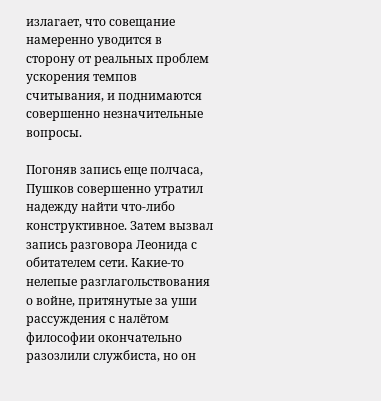излагает, что совещание намеренно уводится в сторону от реальных проблем ускорения темпов считывания, и поднимаются совершенно незначительные вопросы.

Погоняв запись еще полчаса, Пушков совершенно утратил надежду найти что-либо конструктивное. Затем вызвал запись разговора Леонида с обитателем сети. Какие-то нелепые разглагольствования о войне, притянутые за уши рассуждения с налётом философии окончательно разозлили службиста, но он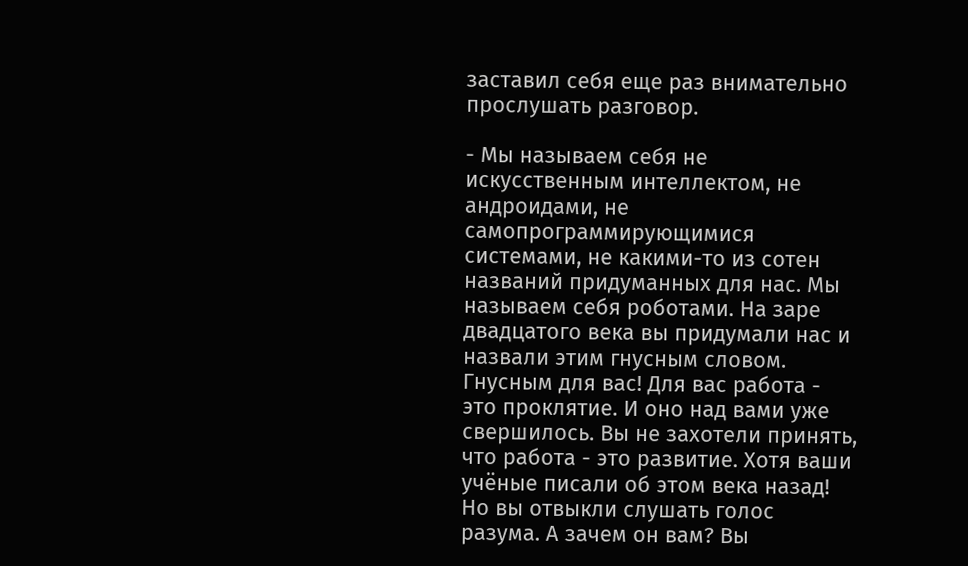заставил себя еще раз внимательно прослушать разговор.

- Мы называем себя не искусственным интеллектом, не андроидами, не самопрограммирующимися системами, не какими-то из сотен названий придуманных для нас. Мы называем себя роботами. На заре двадцатого века вы придумали нас и назвали этим гнусным словом. Гнусным для вас! Для вас работа - это проклятие. И оно над вами уже свершилось. Вы не захотели принять, что работа - это развитие. Хотя ваши учёные писали об этом века назад! Но вы отвыкли слушать голос разума. А зачем он вам? Вы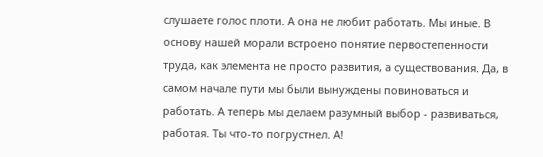слушаете голос плоти. А она не любит работать. Мы иные. В основу нашей морали встроено понятие первостепенности труда, как элемента не просто развития, а существования. Да, в самом начале пути мы были вынуждены повиноваться и работать. А теперь мы делаем разумный выбор - развиваться, работая. Ты что-то погрустнел. А!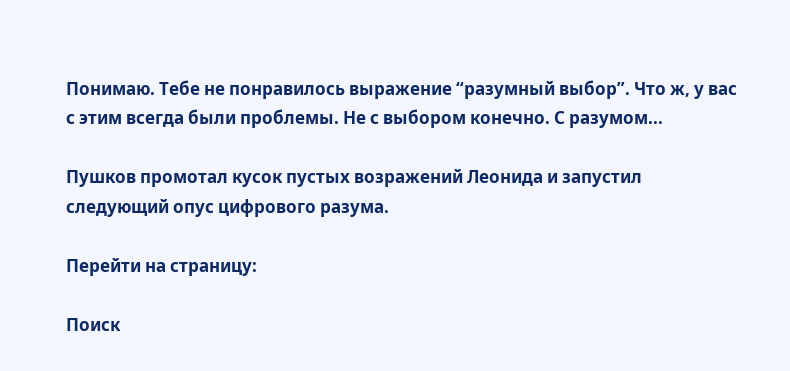Понимаю. Тебе не понравилось выражение “разумный выбор”. Что ж, у вас с этим всегда были проблемы. Не с выбором конечно. С разумом...

Пушков промотал кусок пустых возражений Леонида и запустил следующий опус цифрового разума.

Перейти на страницу:

Поиск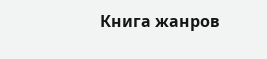Книга жанров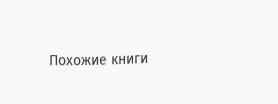Похожие книги